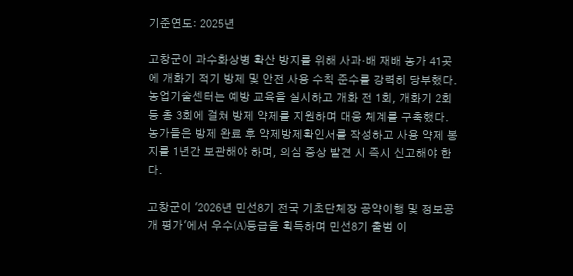기준연도: 2025년

고창군이 과수화상병 확산 방지를 위해 사과·배 재배 농가 41곳에 개화기 적기 방제 및 안전 사용 수칙 준수를 강력히 당부했다. 농업기술센터는 예방 교육을 실시하고 개화 전 1회, 개화기 2회 등 총 3회에 걸쳐 방제 약제를 지원하며 대응 체계를 구축했다. 농가들은 방제 완료 후 약제방제확인서를 작성하고 사용 약제 봉지를 1년간 보관해야 하며, 의심 증상 발견 시 즉시 신고해야 한다.

고창군이 '2026년 민선8기 전국 기초단체장 공약이행 및 정보공개 평가'에서 우수(A)등급을 획득하며 민선8기 출범 이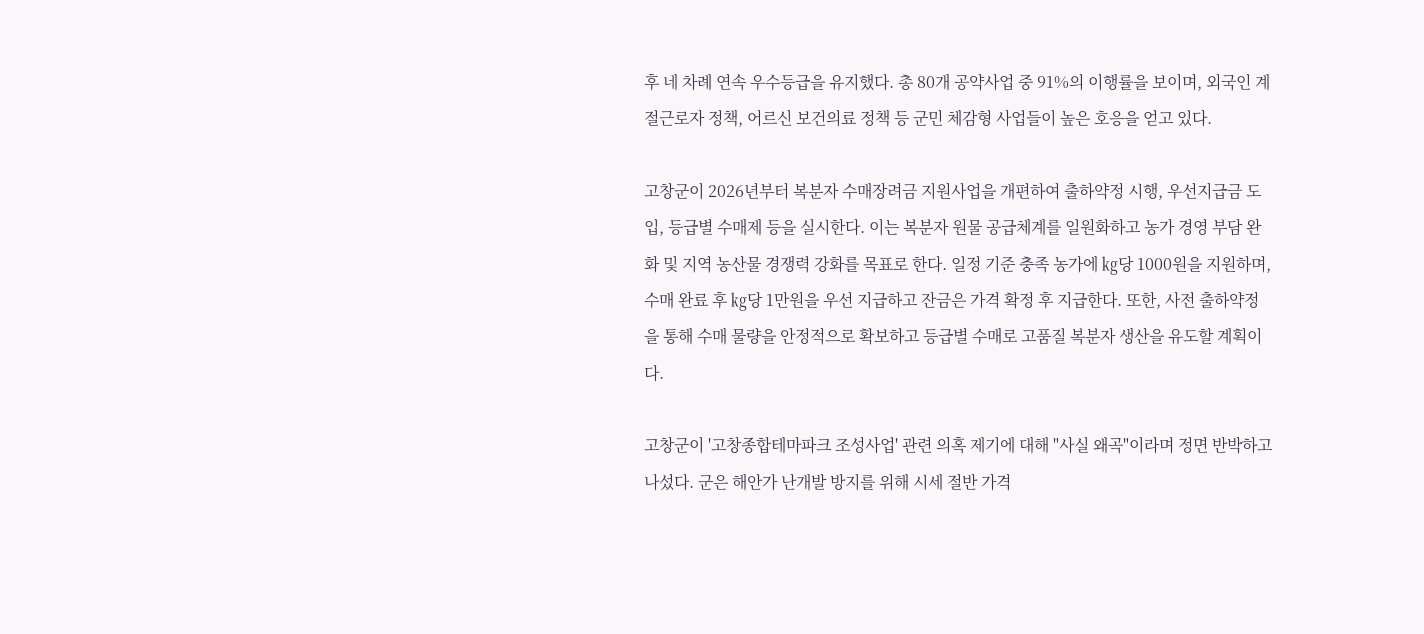후 네 차례 연속 우수등급을 유지했다. 총 80개 공약사업 중 91%의 이행률을 보이며, 외국인 계절근로자 정책, 어르신 보건의료 정책 등 군민 체감형 사업들이 높은 호응을 얻고 있다.

고창군이 2026년부터 복분자 수매장려금 지원사업을 개편하여 출하약정 시행, 우선지급금 도입, 등급별 수매제 등을 실시한다. 이는 복분자 원물 공급체계를 일원화하고 농가 경영 부담 완화 및 지역 농산물 경쟁력 강화를 목표로 한다. 일정 기준 충족 농가에 ㎏당 1000원을 지원하며, 수매 완료 후 ㎏당 1만원을 우선 지급하고 잔금은 가격 확정 후 지급한다. 또한, 사전 출하약정을 통해 수매 물량을 안정적으로 확보하고 등급별 수매로 고품질 복분자 생산을 유도할 계획이다.

고창군이 '고창종합테마파크 조성사업' 관련 의혹 제기에 대해 "사실 왜곡"이라며 정면 반박하고 나섰다. 군은 해안가 난개발 방지를 위해 시세 절반 가격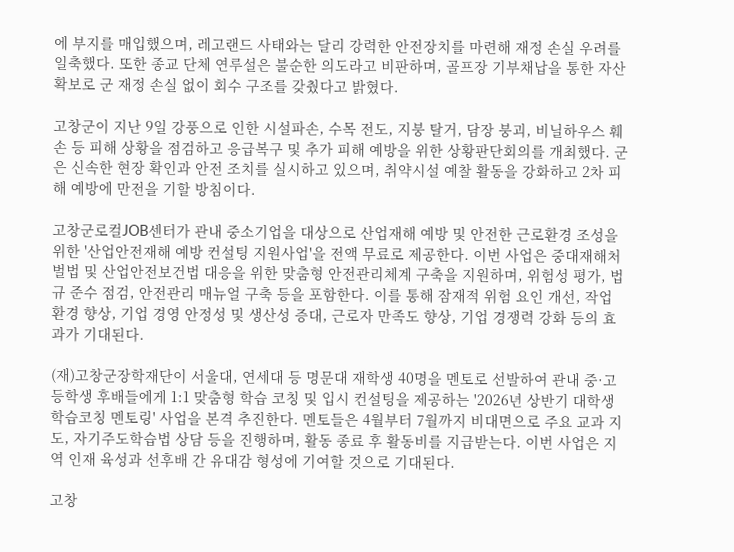에 부지를 매입했으며, 레고랜드 사태와는 달리 강력한 안전장치를 마련해 재정 손실 우려를 일축했다. 또한 종교 단체 연루설은 불순한 의도라고 비판하며, 골프장 기부채납을 통한 자산 확보로 군 재정 손실 없이 회수 구조를 갖췄다고 밝혔다.

고창군이 지난 9일 강풍으로 인한 시설파손, 수목 전도, 지붕 탈거, 담장 붕괴, 비닐하우스 훼손 등 피해 상황을 점검하고 응급복구 및 추가 피해 예방을 위한 상황판단회의를 개최했다. 군은 신속한 현장 확인과 안전 조치를 실시하고 있으며, 취약시설 예찰 활동을 강화하고 2차 피해 예방에 만전을 기할 방침이다.

고창군로컬JOB센터가 관내 중소기업을 대상으로 산업재해 예방 및 안전한 근로환경 조성을 위한 '산업안전재해 예방 컨설팅 지원사업'을 전액 무료로 제공한다. 이번 사업은 중대재해처벌법 및 산업안전보건법 대응을 위한 맞춤형 안전관리체계 구축을 지원하며, 위험성 평가, 법규 준수 점검, 안전관리 매뉴얼 구축 등을 포함한다. 이를 통해 잠재적 위험 요인 개선, 작업 환경 향상, 기업 경영 안정성 및 생산성 증대, 근로자 만족도 향상, 기업 경쟁력 강화 등의 효과가 기대된다.

(재)고창군장학재단이 서울대, 연세대 등 명문대 재학생 40명을 멘토로 선발하여 관내 중·고등학생 후배들에게 1:1 맞춤형 학습 코칭 및 입시 컨설팅을 제공하는 '2026년 상반기 대학생 학습코칭 멘토링' 사업을 본격 추진한다. 멘토들은 4월부터 7월까지 비대면으로 주요 교과 지도, 자기주도학습법 상담 등을 진행하며, 활동 종료 후 활동비를 지급받는다. 이번 사업은 지역 인재 육성과 선후배 간 유대감 형성에 기여할 것으로 기대된다.

고창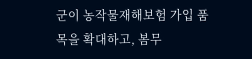군이 농작물재해보험 가입 품목을 확대하고, 봄무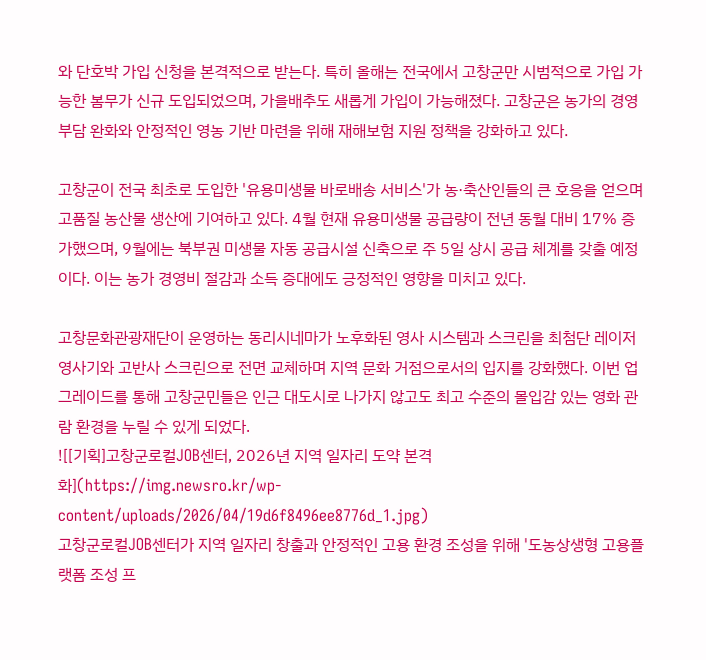와 단호박 가입 신청을 본격적으로 받는다. 특히 올해는 전국에서 고창군만 시범적으로 가입 가능한 봄무가 신규 도입되었으며, 가을배추도 새롭게 가입이 가능해졌다. 고창군은 농가의 경영 부담 완화와 안정적인 영농 기반 마련을 위해 재해보험 지원 정책을 강화하고 있다.

고창군이 전국 최초로 도입한 '유용미생물 바로배송 서비스'가 농·축산인들의 큰 호응을 얻으며 고품질 농산물 생산에 기여하고 있다. 4월 현재 유용미생물 공급량이 전년 동월 대비 17% 증가했으며, 9월에는 북부권 미생물 자동 공급시설 신축으로 주 5일 상시 공급 체계를 갖출 예정이다. 이는 농가 경영비 절감과 소득 증대에도 긍정적인 영향을 미치고 있다.

고창문화관광재단이 운영하는 동리시네마가 노후화된 영사 시스템과 스크린을 최첨단 레이저 영사기와 고반사 스크린으로 전면 교체하며 지역 문화 거점으로서의 입지를 강화했다. 이번 업그레이드를 통해 고창군민들은 인근 대도시로 나가지 않고도 최고 수준의 몰입감 있는 영화 관람 환경을 누릴 수 있게 되었다.
![[기획]고창군로컬JOB센터, 2026년 지역 일자리 도약 본격화](https://img.newsro.kr/wp-content/uploads/2026/04/19d6f8496ee8776d_1.jpg)
고창군로컬JOB센터가 지역 일자리 창출과 안정적인 고용 환경 조성을 위해 '도농상생형 고용플랫폼 조성 프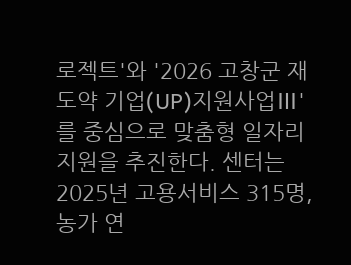로젝트'와 '2026 고창군 재도약 기업(UP)지원사업Ⅲ'를 중심으로 맞춤형 일자리 지원을 추진한다. 센터는 2025년 고용서비스 315명, 농가 연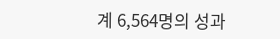계 6,564명의 성과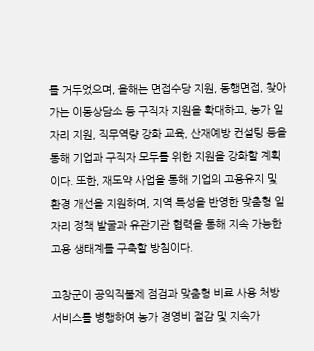를 거두었으며, 올해는 면접수당 지원, 동행면접, 찾아가는 이동상담소 등 구직자 지원을 확대하고, 농가 일자리 지원, 직무역량 강화 교육, 산재예방 컨설팅 등을 통해 기업과 구직자 모두를 위한 지원을 강화할 계획이다. 또한, 재도약 사업을 통해 기업의 고용유지 및 환경 개선을 지원하며, 지역 특성을 반영한 맞춤형 일자리 정책 발굴과 유관기관 협력을 통해 지속 가능한 고용 생태계를 구축할 방침이다.

고창군이 공익직불제 점검과 맞춤형 비료 사용 처방 서비스를 병행하여 농가 경영비 절감 및 지속가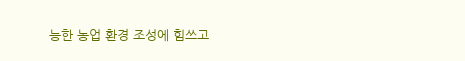능한 농업 환경 조성에 힘쓰고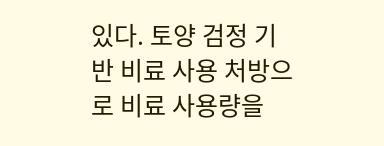있다. 토양 검정 기반 비료 사용 처방으로 비료 사용량을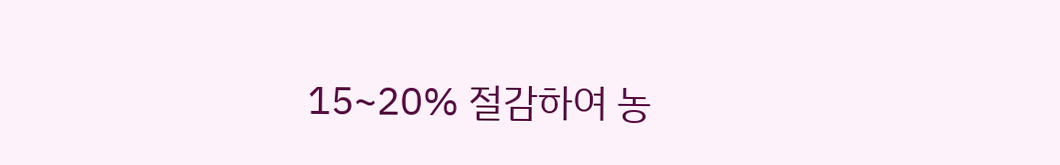15~20% 절감하여 농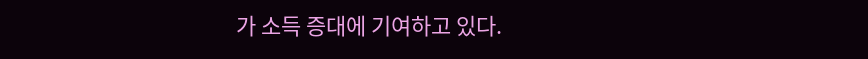가 소득 증대에 기여하고 있다.